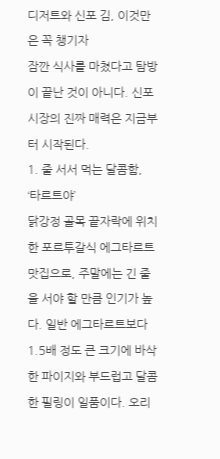디저트와 신포 김, 이것만은 꼭 챙기자
잠깐 식사를 마쳤다고 탐방이 끝난 것이 아니다. 신포시장의 진짜 매력은 지금부터 시작된다.
1. 줄 서서 먹는 달콤함, ‘타르트야’
닭강정 골목 끝자락에 위치한 포르투갈식 에그타르트 맛집으로, 주말에는 긴 줄을 서야 할 만큼 인기가 높다. 일반 에그타르트보다 1.5배 정도 큰 크기에 바삭한 파이지와 부드럽고 달콤한 필링이 일품이다. 오리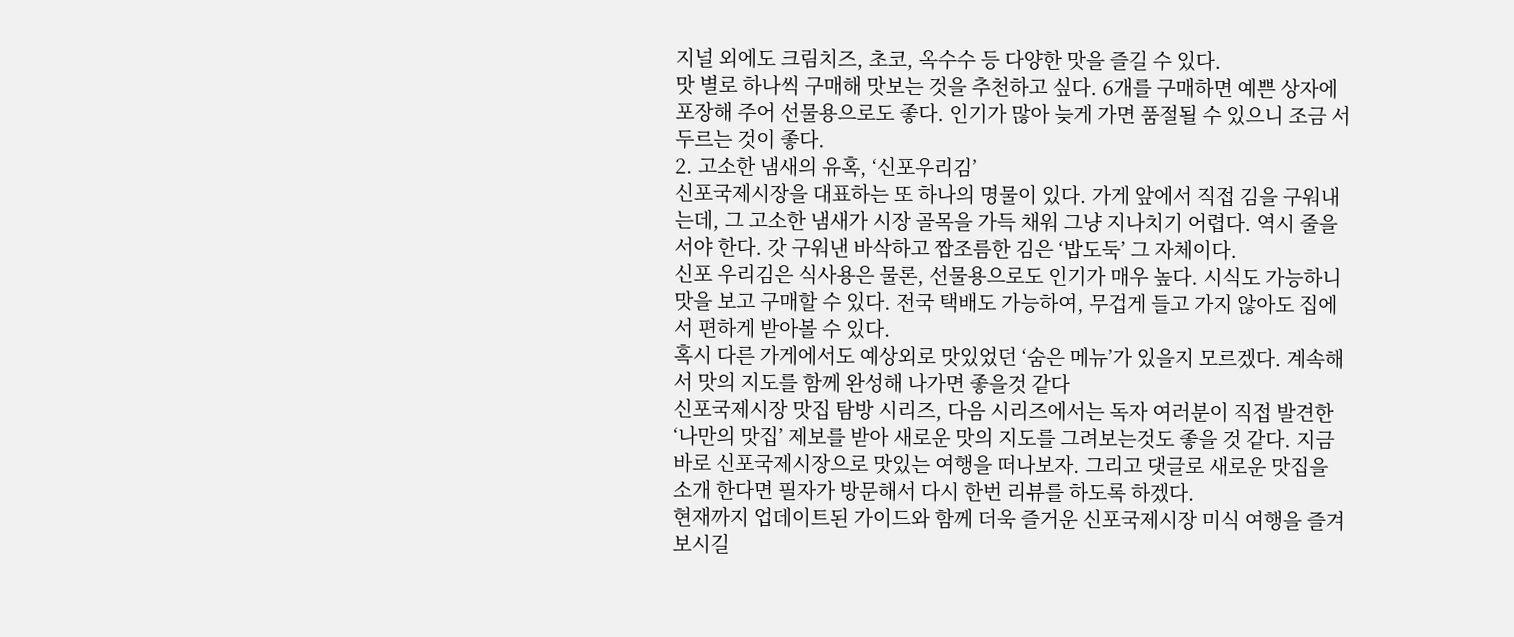지널 외에도 크림치즈, 초코, 옥수수 등 다양한 맛을 즐길 수 있다.
맛 별로 하나씩 구매해 맛보는 것을 추천하고 싶다. 6개를 구매하면 예쁜 상자에 포장해 주어 선물용으로도 좋다. 인기가 많아 늦게 가면 품절될 수 있으니 조금 서두르는 것이 좋다.
2. 고소한 냄새의 유혹, ‘신포우리김’
신포국제시장을 대표하는 또 하나의 명물이 있다. 가게 앞에서 직접 김을 구워내는데, 그 고소한 냄새가 시장 골목을 가득 채워 그냥 지나치기 어렵다. 역시 줄을 서야 한다. 갓 구워낸 바삭하고 짭조름한 김은 ‘밥도둑’ 그 자체이다.
신포 우리김은 식사용은 물론, 선물용으로도 인기가 매우 높다. 시식도 가능하니 맛을 보고 구매할 수 있다. 전국 택배도 가능하여, 무겁게 들고 가지 않아도 집에서 편하게 받아볼 수 있다.
혹시 다른 가게에서도 예상외로 맛있었던 ‘숨은 메뉴’가 있을지 모르겠다. 계속해서 맛의 지도를 함께 완성해 나가면 좋을것 같다
신포국제시장 맛집 탐방 시리즈, 다음 시리즈에서는 독자 여러분이 직접 발견한 ‘나만의 맛집’ 제보를 받아 새로운 맛의 지도를 그려보는것도 좋을 것 같다. 지금 바로 신포국제시장으로 맛있는 여행을 떠나보자. 그리고 댓글로 새로운 맛집을 소개 한다면 필자가 방문해서 다시 한번 리뷰를 하도록 하겠다.
현재까지 업데이트된 가이드와 함께 더욱 즐거운 신포국제시장 미식 여행을 즐겨보시길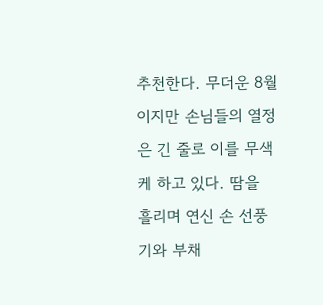추천한다. 무더운 8월 이지만 손님들의 열정은 긴 줄로 이를 무색케 하고 있다. 땀을 흘리며 연신 손 선풍기와 부채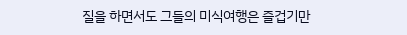질을 하면서도 그들의 미식여행은 즐겁기만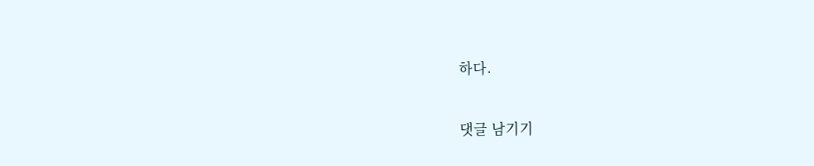하다.

댓글 남기기